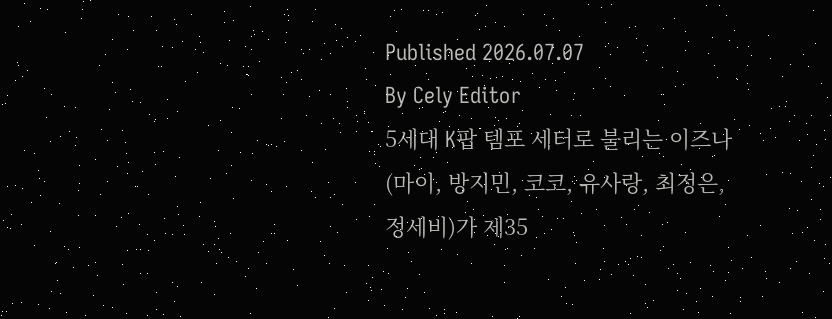Published 2026.07.07
By Cely Editor
5세대 K팝 템포 세터로 불리는 이즈나(마이, 방지민, 코코, 유사랑, 최정은, 정세비)가 제35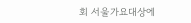회 서울가요대상에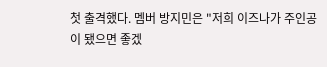첫 출격했다. 멤버 방지민은 "저희 이즈나가 주인공이 됐으면 좋겠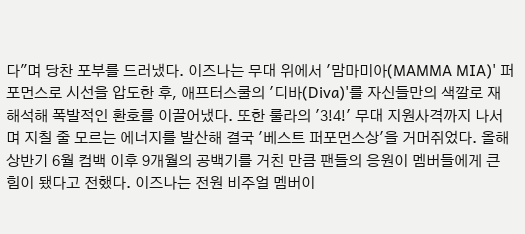다"며 당찬 포부를 드러냈다. 이즈나는 무대 위에서 '맘마미아(MAMMA MIA)' 퍼포먼스로 시선을 압도한 후, 애프터스쿨의 '디바(Diva)'를 자신들만의 색깔로 재해석해 폭발적인 환호를 이끌어냈다. 또한 룰라의 '3!4!' 무대 지원사격까지 나서며 지칠 줄 모르는 에너지를 발산해 결국 '베스트 퍼포먼스상'을 거머쥐었다. 올해 상반기 6월 컴백 이후 9개월의 공백기를 거친 만큼 팬들의 응원이 멤버들에게 큰 힘이 됐다고 전했다. 이즈나는 전원 비주얼 멤버이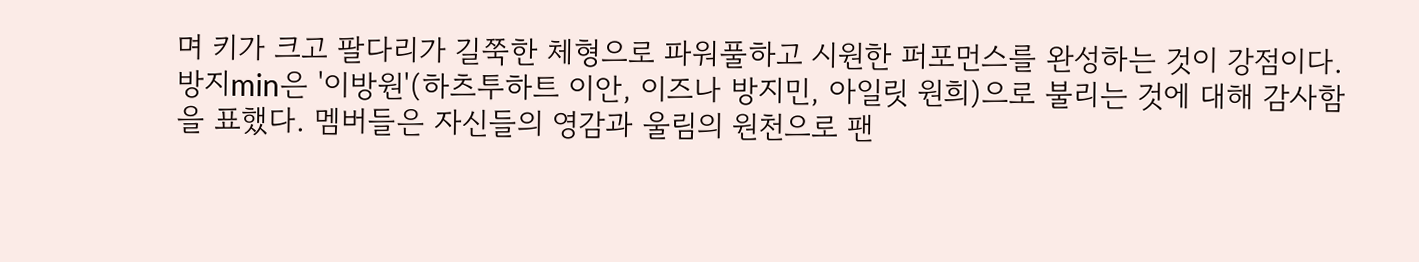며 키가 크고 팔다리가 길쭉한 체형으로 파워풀하고 시원한 퍼포먼스를 완성하는 것이 강점이다. 방지min은 '이방원'(하츠투하트 이안, 이즈나 방지민, 아일릿 원희)으로 불리는 것에 대해 감사함을 표했다. 멤버들은 자신들의 영감과 울림의 원천으로 팬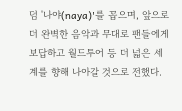덤 '나야(naya)'를 꼽으며, 앞으로 더 완벽한 음악과 무대로 팬들에게 보답하고 월드투어 등 더 넓은 세계를 향해 나아갈 것으로 전했다.